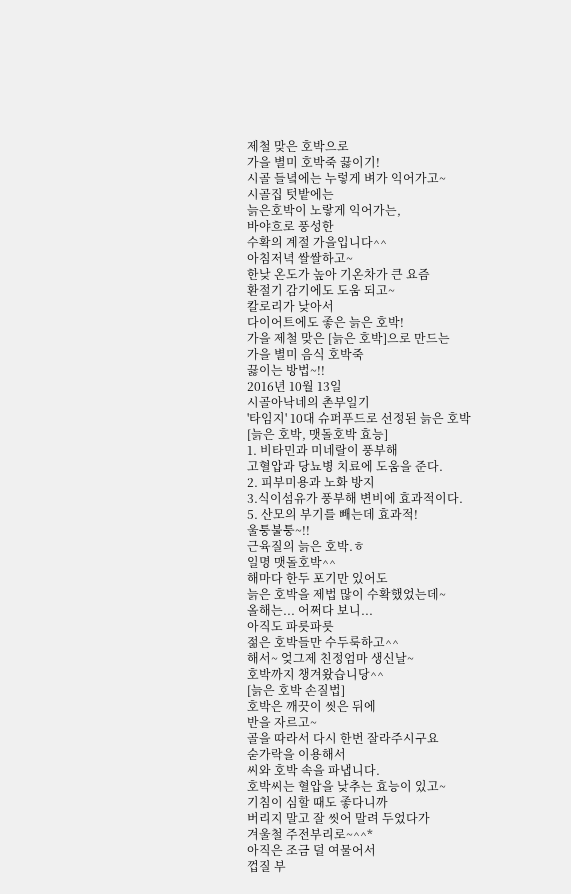제철 맞은 호박으로
가을 별미 호박죽 끓이기!
시골 들녘에는 누렇게 벼가 익어가고~
시골집 텃밭에는
늙은호박이 노랗게 익어가는,
바야흐로 풍성한
수확의 계절 가을입니다^^
아침저녁 쌀쌀하고~
한낮 온도가 높아 기온차가 큰 요즘
환절기 감기에도 도움 되고~
칼로리가 낮아서
다이어트에도 좋은 늙은 호박!
가을 제철 맞은 [늙은 호박]으로 만드는
가을 별미 음식 호박죽
끓이는 방법~!!
2016년 10월 13일
시골아낙네의 촌부일기
'타임지' 10대 슈퍼푸드로 선정된 늙은 호박
[늙은 호박, 맷돌호박 효능]
1. 비타민과 미네랄이 풍부해
고혈압과 당뇨병 치료에 도움을 준다.
2. 피부미용과 노화 방지
3.식이섬유가 풍부해 변비에 효과적이다.
5. 산모의 부기를 빼는데 효과적!
울퉁불퉁~!!
근육질의 늙은 호박.ㅎ
일명 맷돌호박^^
해마다 한두 포기만 있어도
늙은 호박을 제법 많이 수확했었는데~
올해는... 어쩌다 보니...
아직도 파릇파릇
젊은 호박들만 수두룩하고^^
해서~ 엊그제 친정엄마 생신날~
호박까지 챙겨왔습니당^^
[늙은 호박 손질법]
호박은 깨끗이 씻은 뒤에
반을 자르고~
골을 따라서 다시 한번 잘라주시구요
숟가락을 이용해서
씨와 호박 속을 파냅니다.
호박씨는 혈압을 낮추는 효능이 있고~
기침이 심할 때도 좋다니까
버리지 말고 잘 씻어 말려 두었다가
겨울철 주전부리로~^^*
아직은 조금 덜 여물어서
껍질 부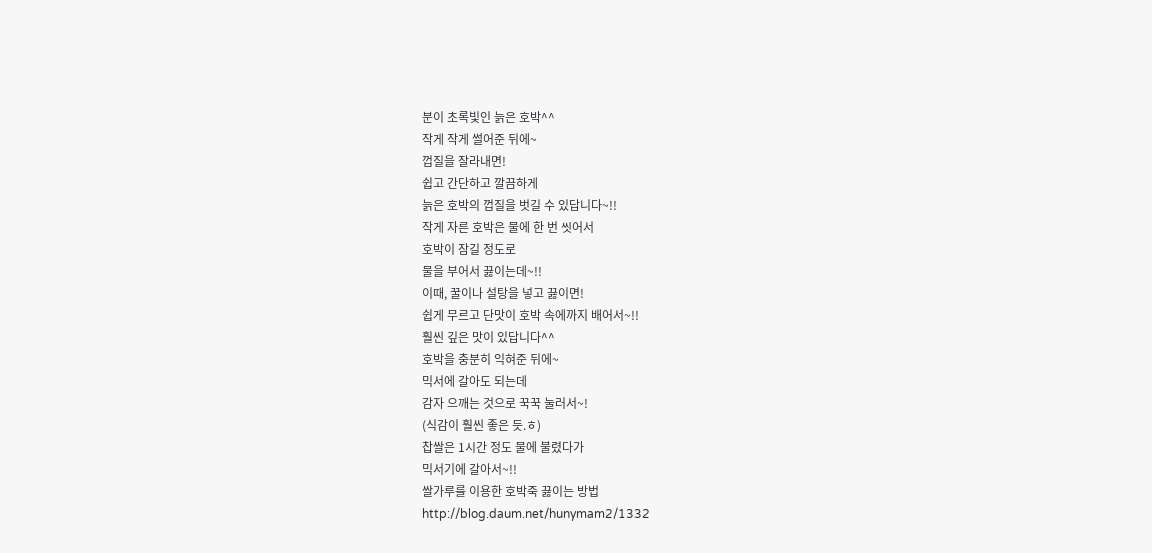분이 초록빛인 늙은 호박^^
작게 작게 썰어준 뒤에~
껍질을 잘라내면!
쉽고 간단하고 깔끔하게
늙은 호박의 껍질을 벗길 수 있답니다~!!
작게 자른 호박은 물에 한 번 씻어서
호박이 잠길 정도로
물을 부어서 끓이는데~!!
이때, 꿀이나 설탕을 넣고 끓이면!
쉽게 무르고 단맛이 호박 속에까지 배어서~!!
훨씬 깊은 맛이 있답니다^^
호박을 충분히 익혀준 뒤에~
믹서에 갈아도 되는데
감자 으깨는 것으로 꾹꾹 눌러서~!
(식감이 훨씬 좋은 듯.ㅎ)
찹쌀은 1시간 정도 물에 불렸다가
믹서기에 갈아서~!!
쌀가루를 이용한 호박죽 끓이는 방법
http://blog.daum.net/hunymam2/1332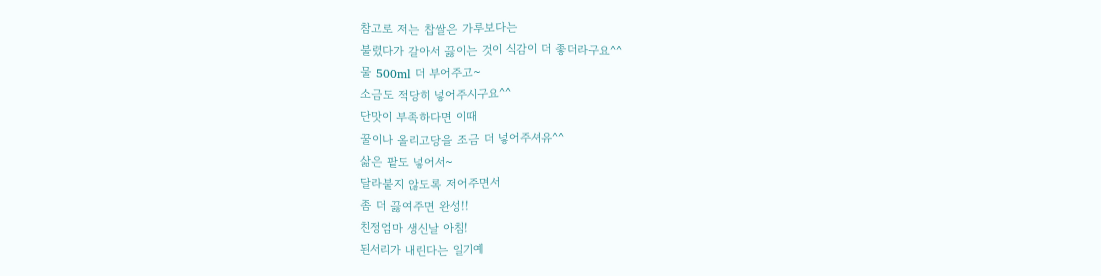참고로 저는 찹쌀은 가루보다는
불렸다가 갈아서 끓이는 것이 식감이 더 좋더라구요^^
물 500ml 더 부어주고~
소금도 적당히 넣어주시구요^^
단맛이 부족하다면 이때
꿀이나 올리고당을 조금 더 넣어주셔유^^
삶은 팥도 넣어서~
달라붙지 않도록 저어주면서
좀 더 끓여주면 완성!!
친정엄마 생신날 아침!
된서리가 내린다는 일기예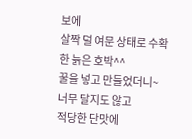보에
살짝 덜 여문 상태로 수확한 늙은 호박^^
꿀을 넣고 만들었더니~
너무 달지도 않고
적당한 단맛에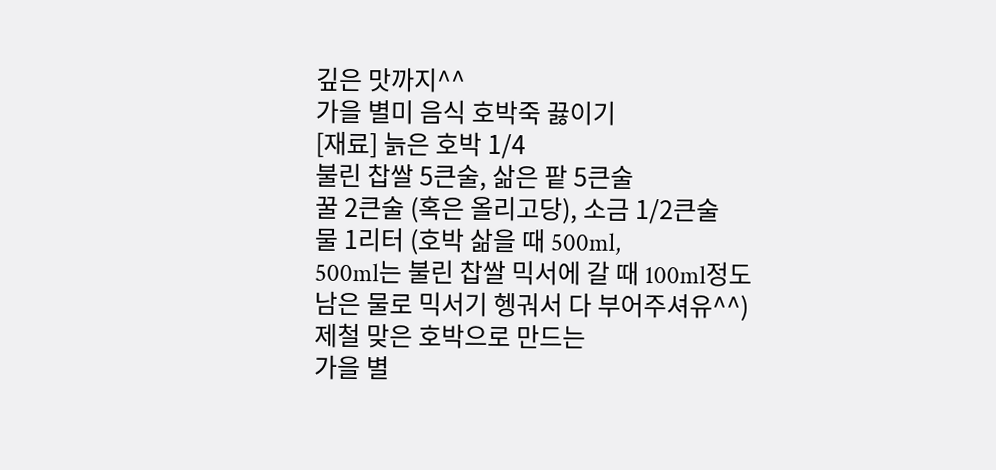깊은 맛까지^^
가을 별미 음식 호박죽 끓이기
[재료] 늙은 호박 1/4
불린 찹쌀 5큰술, 삶은 팥 5큰술
꿀 2큰술 (혹은 올리고당), 소금 1/2큰술
물 1리터 (호박 삶을 때 500ml,
500ml는 불린 찹쌀 믹서에 갈 때 100ml정도
남은 물로 믹서기 헹궈서 다 부어주셔유^^)
제철 맞은 호박으로 만드는
가을 별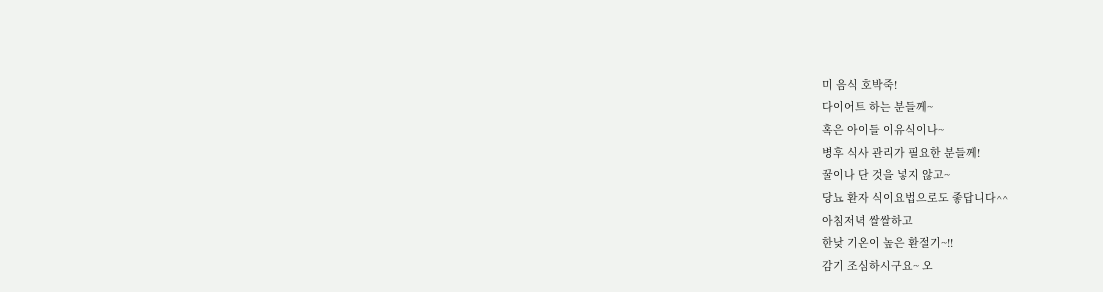미 음식 호박죽!
다이어트 하는 분들께~
혹은 아이들 이유식이나~
병후 식사 관리가 필요한 분들께!
꿀이나 단 것을 넣지 않고~
당뇨 환자 식이요법으로도 좋답니다^^
아침저녁 쌀쌀하고
한낮 기온이 높은 환절기~!!
감기 조심하시구요~ 오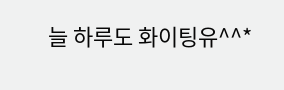늘 하루도 화이팅유^^*